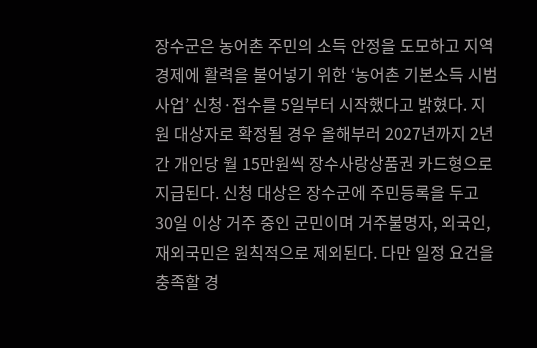장수군은 농어촌 주민의 소득 안정을 도모하고 지역경제에 활력을 불어넣기 위한 ‘농어촌 기본소득 시범사업’ 신청·접수를 5일부터 시작했다고 밝혔다. 지원 대상자로 확정될 경우 올해부러 2027년까지 2년간 개인당 월 15만원씩 장수사랑상품권 카드형으로 지급된다. 신청 대상은 장수군에 주민등록을 두고 30일 이상 거주 중인 군민이며 거주불명자, 외국인, 재외국민은 원칙적으로 제외된다. 다만 일정 요건을 충족할 경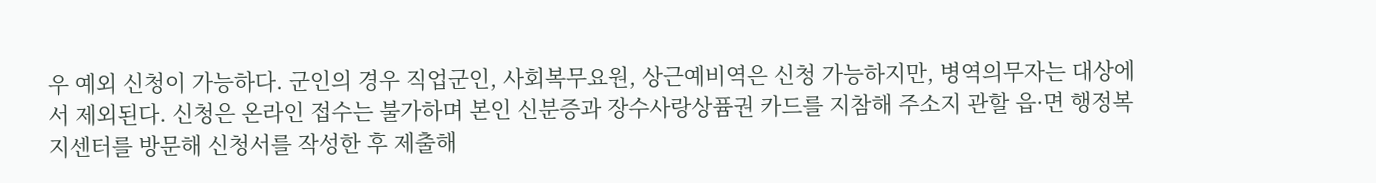우 예외 신청이 가능하다. 군인의 경우 직업군인, 사회복무요원, 상근예비역은 신청 가능하지만, 병역의무자는 대상에서 제외된다. 신청은 온라인 접수는 불가하며 본인 신분증과 장수사랑상퓸권 카드를 지참해 주소지 관할 읍·면 행정복지센터를 방문해 신청서를 작성한 후 제출해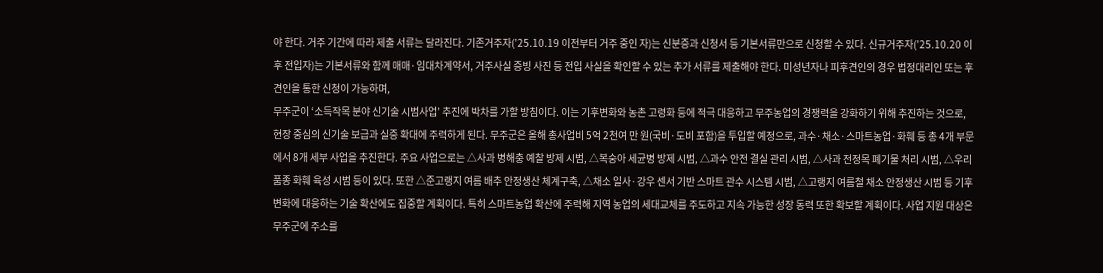야 한다. 거주 기간에 따라 제출 서류는 달라진다. 기존거주자(’25.10.19 이전부터 거주 중인 자)는 신분증과 신청서 등 기본서류만으로 신청할 수 있다. 신규거주자(’25.10.20 이후 전입자)는 기본서류와 함께 매매·임대차계약서, 거주사실 증빙 사진 등 전입 사실을 확인할 수 있는 추가 서류를 제출해야 한다. 미성년자나 피후견인의 경우 법정대리인 또는 후견인을 통한 신청이 가능하며,
무주군이 ‘소득작목 분야 신기술 시범사업’ 추진에 박차를 가할 방침이다. 이는 기후변화와 농촌 고령화 등에 적극 대응하고 무주농업의 경쟁력을 강화하기 위해 추진하는 것으로, 현장 중심의 신기술 보급과 실증 확대에 주력하게 된다. 무주군은 올해 총사업비 5억 2천여 만 원(국비·도비 포함)을 투입할 예정으로, 과수·채소·스마트농업·화훼 등 총 4개 부문에서 8개 세부 사업을 추진한다. 주요 사업으로는 △사과 병해충 예찰 방제 시범, △복숭아 세균병 방제 시범, △과수 안전 결실 관리 시범, △사과 전정목 폐기물 처리 시범, △우리 품종 화훼 육성 시범 등이 있다. 또한 △준고랭지 여름 배추 안정생산 체계구축, △채소 일사·강우 센서 기반 스마트 관수 시스템 시범, △고랭지 여름철 채소 안정생산 시범 등 기후변화에 대응하는 기술 확산에도 집중할 계획이다. 특히 스마트농업 확산에 주력해 지역 농업의 세대교체를 주도하고 지속 가능한 성장 동력 또한 확보할 계획이다. 사업 지원 대상은 무주군에 주소를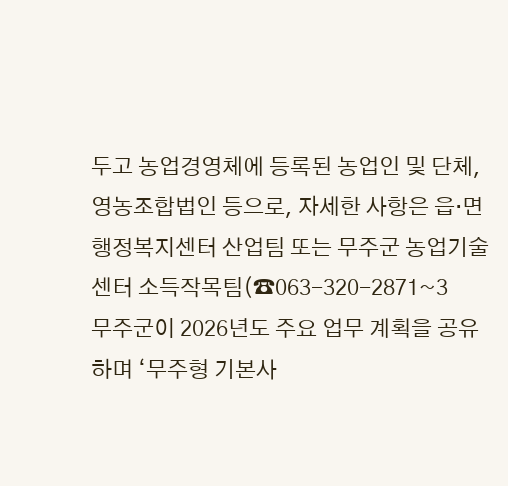두고 농업경영체에 등록된 농업인 및 단체, 영농조합법인 등으로, 자세한 사항은 읍·면 행정복지센터 산업팀 또는 무주군 농업기술센터 소득작목팀(☎063-320-2871~3
무주군이 2026년도 주요 업무 계획을 공유하며 ‘무주형 기본사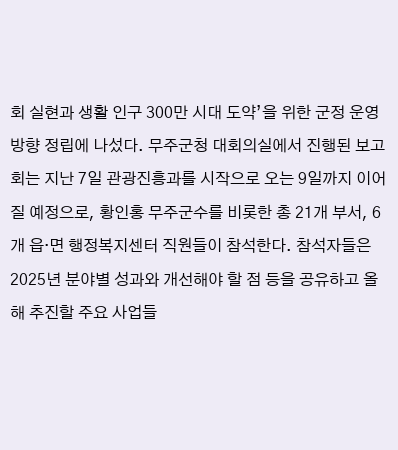회 실현과 생활 인구 300만 시대 도약’을 위한 군정 운영 방향 정립에 나섰다. 무주군청 대회의실에서 진행된 보고회는 지난 7일 관광진흥과를 시작으로 오는 9일까지 이어질 예정으로, 황인홍 무주군수를 비롯한 총 21개 부서, 6개 읍·면 행정복지센터 직원들이 참석한다. 참석자들은 2025년 분야별 성과와 개선해야 할 점 등을 공유하고 올해 추진할 주요 사업들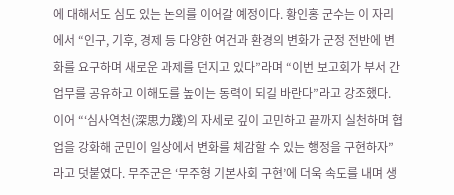에 대해서도 심도 있는 논의를 이어갈 예정이다. 황인홍 군수는 이 자리에서 “인구, 기후, 경제 등 다양한 여건과 환경의 변화가 군정 전반에 변화를 요구하며 새로운 과제를 던지고 있다”라며 “이번 보고회가 부서 간 업무를 공유하고 이해도를 높이는 동력이 되길 바란다”라고 강조했다. 이어 “‘심사역천(深思力踐)의 자세로 깊이 고민하고 끝까지 실천하며 협업을 강화해 군민이 일상에서 변화를 체감할 수 있는 행정을 구현하자”라고 덧붙였다. 무주군은 ‘무주형 기본사회 구현’에 더욱 속도를 내며 생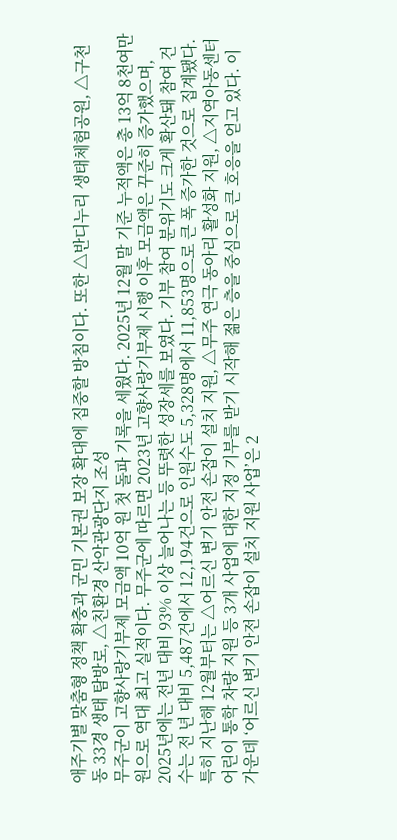애주기별 맞춤형 정책 확충과 군민 기본권 보장 확대에 집중할 방침이다. 또한 △반디누리 생태체험공원, △구천동 33경 생태 탐방로, △친환경 산악관광단지 조성
무주군이 고향사랑기부제 모금액 10억 원 첫 돌파 기록을 세웠다. 2025년 12월 말 기준 누적액은 총 13억 8천여만 원으로 역대 최고 실적이다. 무주군에 따르면 2023년 고향사랑기부제 시행 이후 모금액은 꾸준히 증가했으며, 2025년에는 전년 대비 93% 이상 늘어나는 등 뚜렷한 성장세를 보였다. 기부 참여 분위기도 크게 확산돼 참여 건수는 전 년 대비 5,487건에서 12,194건으로 인원수도 5,328명에서 11,853명으로 큰 폭 증가한 것으로 집계됐다. 특히 지난해 12월부터는 △어르신 변기 안전 손잡이 설치 지원, △무주 연극 동아리 활성화 지원, △지역아동센터 어린이 통학 차량 지원 등 3개 사업에 대한 지정 기부를 받기 시작해 젊은 층을 중심으로 큰 호응을 얻고 있다. 이 가운데 ‘어르신 변기 안전 손잡이 설치 지원 사업’은 2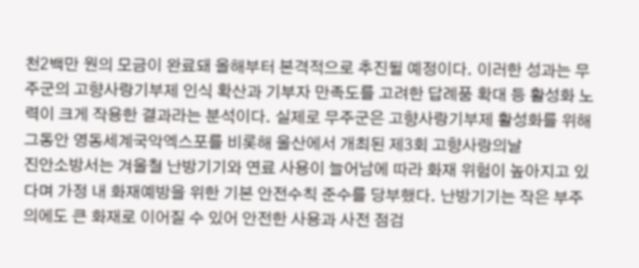천2백만 원의 모금이 완료돼 올해부터 본격적으로 추진될 예정이다. 이러한 성과는 무주군의 고향사랑기부제 인식 확산과 기부자 만족도를 고려한 답례품 확대 등 활성화 노력이 크게 작용한 결과라는 분석이다. 실제로 무주군은 고향사랑기부제 활성화를 위해 그동안 영동세계국악엑스포를 비롯해 울산에서 개최된 제3회 고향사랑의날
진안소방서는 겨울철 난방기기와 연료 사용이 늘어남에 따라 화재 위험이 높아지고 있다며 가정 내 화재예방을 위한 기본 안전수칙 준수를 당부했다. 난방기기는 작은 부주의에도 큰 화재로 이어질 수 있어 안전한 사용과 사전 점검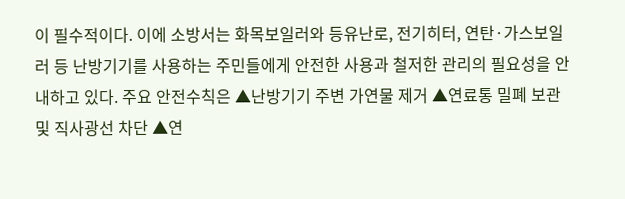이 필수적이다. 이에 소방서는 화목보일러와 등유난로, 전기히터, 연탄·가스보일러 등 난방기기를 사용하는 주민들에게 안전한 사용과 철저한 관리의 필요성을 안내하고 있다. 주요 안전수칙은 ▲난방기기 주변 가연물 제거 ▲연료통 밀폐 보관 및 직사광선 차단 ▲연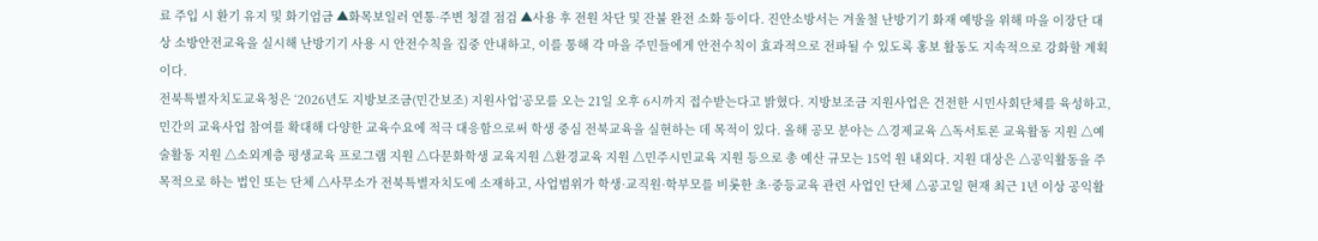료 주입 시 환기 유지 및 화기엄금 ▲화목보일러 연통·주변 청결 점검 ▲사용 후 전원 차단 및 잔불 완전 소화 등이다. 진안소방서는 겨울철 난방기기 화재 예방을 위해 마을 이장단 대상 소방안전교육을 실시해 난방기기 사용 시 안전수칙을 집중 안내하고, 이를 통해 각 마을 주민들에게 안전수칙이 효과적으로 전파될 수 있도록 홍보 활동도 지속적으로 강화할 계획이다.
전북특별자치도교육청은 ‘2026년도 지방보조금(민간보조) 지원사업’공모를 오는 21일 오후 6시까지 접수받는다고 밝혔다. 지방보조금 지원사업은 건전한 시민사회단체를 육성하고, 민간의 교육사업 참여를 확대해 다양한 교육수요에 적극 대응함으로써 학생 중심 전북교육을 실현하는 데 목적이 있다. 올해 공모 분야는 △경제교육 △독서토론 교육활동 지원 △예술활동 지원 △소외계층 평생교육 프로그램 지원 △다문화학생 교육지원 △환경교육 지원 △민주시민교육 지원 등으로 총 예산 규모는 15억 원 내외다. 지원 대상은 △공익활동을 주목적으로 하는 법인 또는 단체 △사무소가 전북특별자치도에 소재하고, 사업범위가 학생·교직원·학부모를 비롯한 초·중등교육 관련 사업인 단체 △공고일 현재 최근 1년 이상 공익활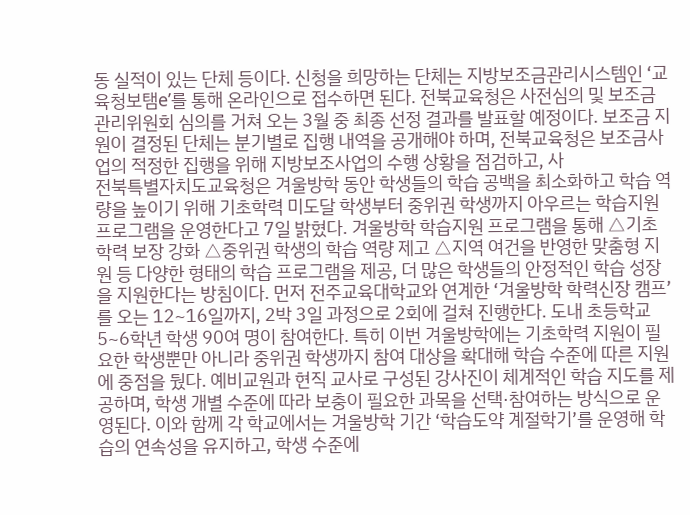동 실적이 있는 단체 등이다. 신청을 희망하는 단체는 지방보조금관리시스템인 ‘교육청보탬e’를 통해 온라인으로 접수하면 된다. 전북교육청은 사전심의 및 보조금관리위원회 심의를 거쳐 오는 3월 중 최종 선정 결과를 발표할 예정이다. 보조금 지원이 결정된 단체는 분기별로 집행 내역을 공개해야 하며, 전북교육청은 보조금사업의 적정한 집행을 위해 지방보조사업의 수행 상황을 점검하고, 사
전북특별자치도교육청은 겨울방학 동안 학생들의 학습 공백을 최소화하고 학습 역량을 높이기 위해 기초학력 미도달 학생부터 중위권 학생까지 아우르는 학습지원 프로그램을 운영한다고 7일 밝혔다. 겨울방학 학습지원 프로그램을 통해 △기초학력 보장 강화 △중위권 학생의 학습 역량 제고 △지역 여건을 반영한 맞춤형 지원 등 다양한 형태의 학습 프로그램을 제공, 더 많은 학생들의 안정적인 학습 성장을 지원한다는 방침이다. 먼저 전주교육대학교와 연계한 ‘겨울방학 학력신장 캠프’를 오는 12~16일까지, 2박 3일 과정으로 2회에 걸쳐 진행한다. 도내 초등학교 5~6학년 학생 90여 명이 참여한다. 특히 이번 겨울방학에는 기초학력 지원이 필요한 학생뿐만 아니라 중위권 학생까지 참여 대상을 확대해 학습 수준에 따른 지원에 중점을 뒀다. 예비교원과 현직 교사로 구성된 강사진이 체계적인 학습 지도를 제공하며, 학생 개별 수준에 따라 보충이 필요한 과목을 선택·참여하는 방식으로 운영된다. 이와 함께 각 학교에서는 겨울방학 기간 ‘학습도약 계절학기’를 운영해 학습의 연속성을 유지하고, 학생 수준에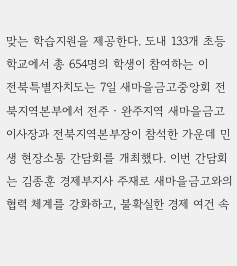맞는 학습지원을 제공한다. 도내 133개 초등학교에서 총 654명의 학생이 참여하는 이
전북특별자치도는 7일 새마을금고중앙회 전북지역본부에서 전주‧완주지역 새마을금고 이사장과 전북지역본부장이 참석한 가운데 민생 현장소통 간담회를 개최했다. 이번 간담회는 김종훈 경제부지사 주재로 새마을금고와의 협력 체계를 강화하고, 불확실한 경제 여건 속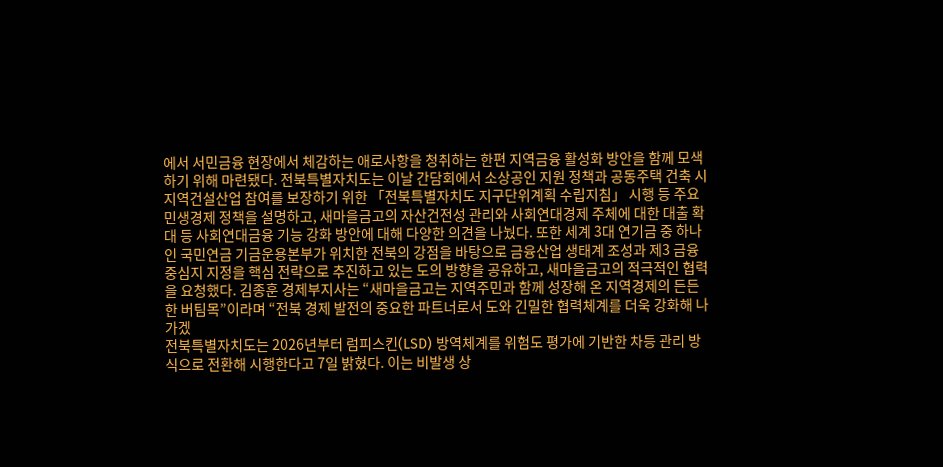에서 서민금융 현장에서 체감하는 애로사항을 청취하는 한편 지역금융 활성화 방안을 함께 모색하기 위해 마련됐다. 전북특별자치도는 이날 간담회에서 소상공인 지원 정책과 공동주택 건축 시 지역건설산업 참여를 보장하기 위한 「전북특별자치도 지구단위계획 수립지침」 시행 등 주요 민생경제 정책을 설명하고, 새마을금고의 자산건전성 관리와 사회연대경제 주체에 대한 대출 확대 등 사회연대금융 기능 강화 방안에 대해 다양한 의견을 나눴다. 또한 세계 3대 연기금 중 하나인 국민연금 기금운용본부가 위치한 전북의 강점을 바탕으로 금융산업 생태계 조성과 제3 금융중심지 지정을 핵심 전략으로 추진하고 있는 도의 방향을 공유하고, 새마을금고의 적극적인 협력을 요청했다. 김종훈 경제부지사는 “새마을금고는 지역주민과 함께 성장해 온 지역경제의 든든한 버팀목”이라며 “전북 경제 발전의 중요한 파트너로서 도와 긴밀한 협력체계를 더욱 강화해 나가겠
전북특별자치도는 2026년부터 럼피스킨(LSD) 방역체계를 위험도 평가에 기반한 차등 관리 방식으로 전환해 시행한다고 7일 밝혔다. 이는 비발생 상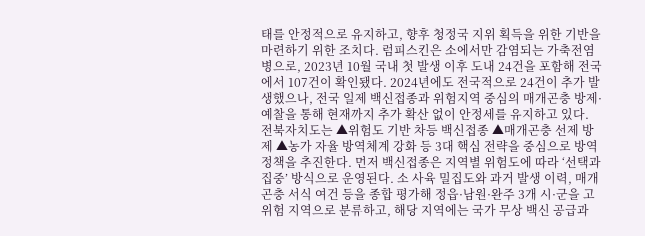태를 안정적으로 유지하고, 향후 청정국 지위 획득을 위한 기반을 마련하기 위한 조치다. 럼피스킨은 소에서만 감염되는 가축전염병으로, 2023년 10월 국내 첫 발생 이후 도내 24건을 포함해 전국에서 107건이 확인됐다. 2024년에도 전국적으로 24건이 추가 발생했으나, 전국 일제 백신접종과 위험지역 중심의 매개곤충 방제·예찰을 통해 현재까지 추가 확산 없이 안정세를 유지하고 있다. 전북자치도는 ▲위험도 기반 차등 백신접종 ▲매개곤충 선제 방제 ▲농가 자율 방역체계 강화 등 3대 핵심 전략을 중심으로 방역 정책을 추진한다. 먼저 백신접종은 지역별 위험도에 따라 ‘선택과 집중’ 방식으로 운영된다. 소 사육 밀집도와 과거 발생 이력, 매개곤충 서식 여건 등을 종합 평가해 정읍·남원·완주 3개 시·군을 고위험 지역으로 분류하고, 해당 지역에는 국가 무상 백신 공급과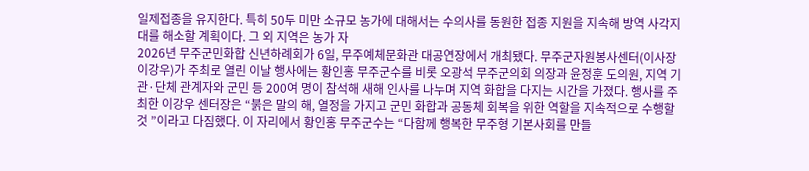일제접종을 유지한다. 특히 50두 미만 소규모 농가에 대해서는 수의사를 동원한 접종 지원을 지속해 방역 사각지대를 해소할 계획이다. 그 외 지역은 농가 자
2026년 무주군민화합 신년하례회가 6일, 무주예체문화관 대공연장에서 개최됐다. 무주군자원봉사센터(이사장 이강우)가 주최로 열린 이날 행사에는 황인홍 무주군수를 비롯 오광석 무주군의회 의장과 윤정훈 도의원, 지역 기관·단체 관계자와 군민 등 200여 명이 참석해 새해 인사를 나누며 지역 화합을 다지는 시간을 가졌다. 행사를 주최한 이강우 센터장은 “붉은 말의 해, 열정을 가지고 군민 화합과 공동체 회복을 위한 역할을 지속적으로 수행할 것 ”이라고 다짐했다. 이 자리에서 황인홍 무주군수는 “다함께 행복한 무주형 기본사회를 만들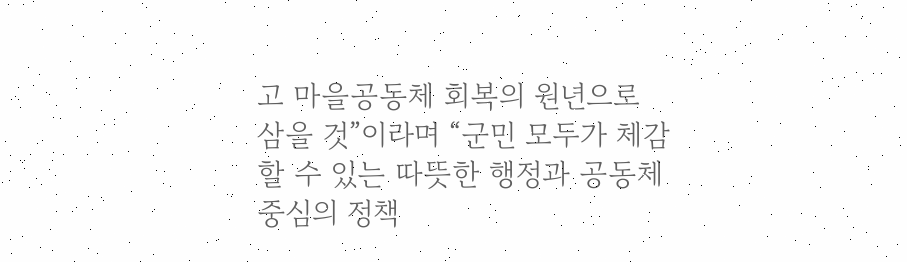고 마을공동체 회복의 원년으로 삼을 것”이라며 “군민 모두가 체감할 수 있는 따뜻한 행정과 공동체 중심의 정책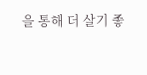을 통해 더 살기 좋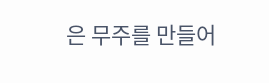은 무주를 만들어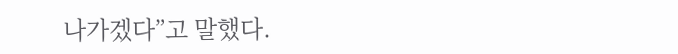나가겠다”고 말했다.